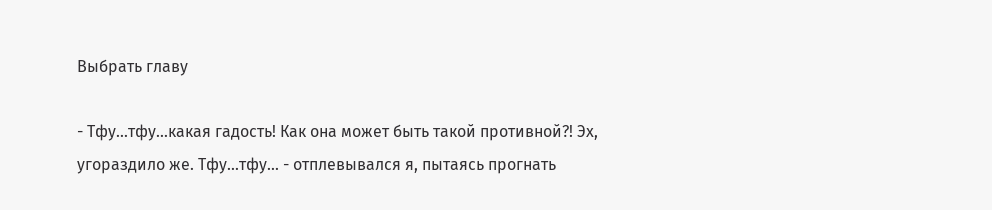Выбрать главу

- Тфу...тфу...какая гадость! Как она может быть такой противной?! Эх, угораздило же. Тфу...тфу... - отплевывался я, пытаясь прогнать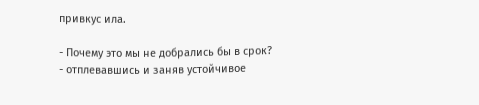привкус ила.

- Почему это мы не добрались бы в срок? - отплевавшись и заняв устойчивое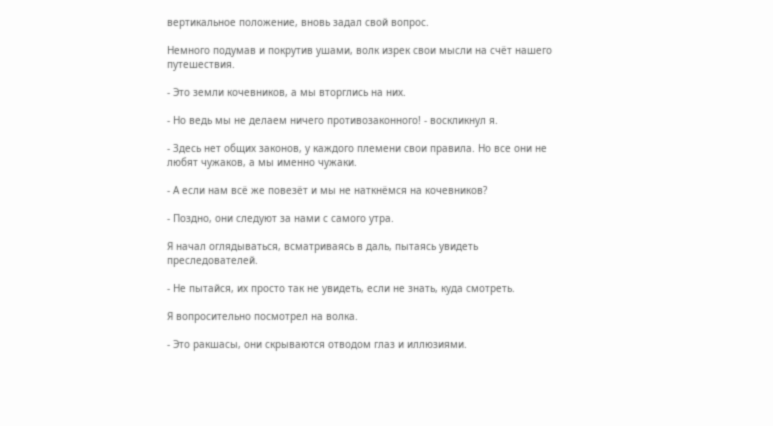вертикальное положение, вновь задал свой вопрос.

Немного подумав и покрутив ушами, волк изрек свои мысли на счёт нашего путешествия.

- Это земли кочевников, а мы вторглись на них.

- Но ведь мы не делаем ничего противозаконного! - воскликнул я.

- Здесь нет общих законов, у каждого племени свои правила. Но все они не любят чужаков, а мы именно чужаки.

- А если нам всё же повезёт и мы не наткнёмся на кочевников?

- Поздно, они следуют за нами с самого утра.

Я начал оглядываться, всматриваясь в даль, пытаясь увидеть преследователей.

- Не пытайся, их просто так не увидеть, если не знать, куда смотреть.

Я вопросительно посмотрел на волка.

- Это ракшасы, они скрываются отводом глаз и иллюзиями.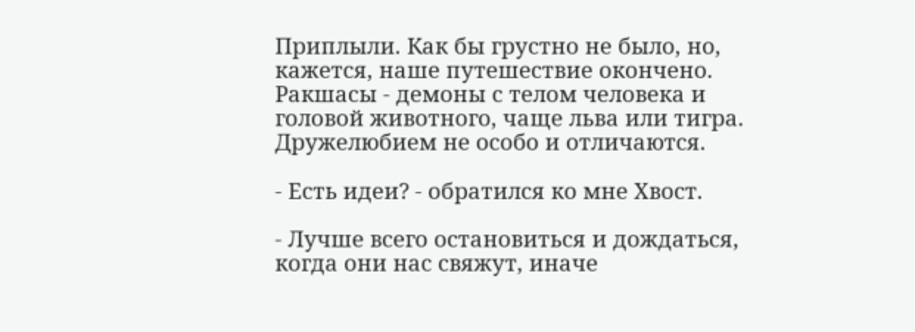Приплыли. Как бы грустно не было, но, кажется, наше путешествие окончено. Ракшасы - демоны с телом человека и головой животного, чаще льва или тигра. Дружелюбием не особо и отличаются.

- Есть идеи? - обратился ко мне Хвост.

- Лучше всего остановиться и дождаться, когда они нас свяжут, иначе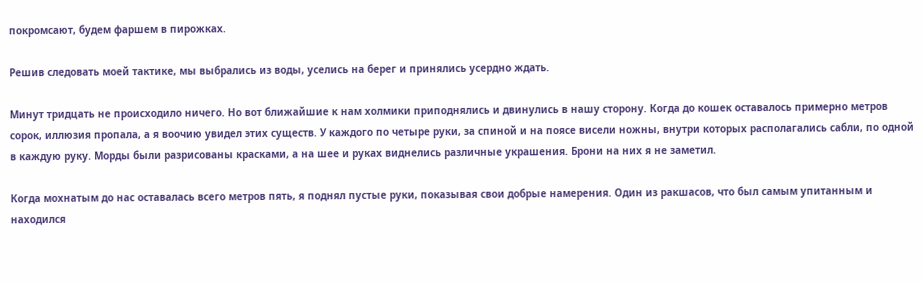покромсают, будем фаршем в пирожках.

Решив следовать моей тактике, мы выбрались из воды, уселись на берег и принялись усердно ждать.

Минут тридцать не происходило ничего. Но вот ближайшие к нам холмики приподнялись и двинулись в нашу сторону. Когда до кошек оставалось примерно метров сорок, иллюзия пропала, а я воочию увидел этих существ. У каждого по четыре руки, за спиной и на поясе висели ножны, внутри которых располагались сабли, по одной в каждую руку. Морды были разрисованы красками, а на шее и руках виднелись различные украшения. Брони на них я не заметил.

Когда мохнатым до нас оставалась всего метров пять, я поднял пустые руки, показывая свои добрые намерения. Один из ракшасов, что был самым упитанным и находился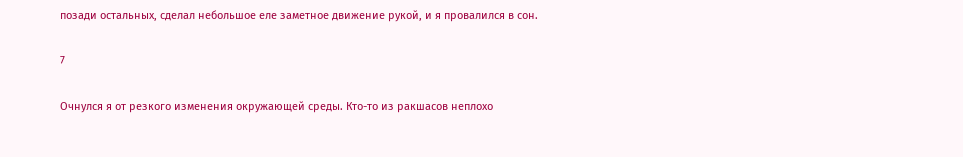позади остальных, сделал небольшое еле заметное движение рукой, и я провалился в сон.

7

Очнулся я от резкого изменения окружающей среды. Кто-то из ракшасов неплохо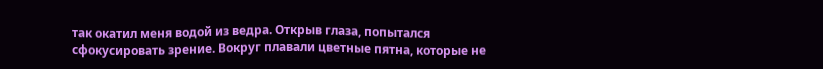так окатил меня водой из ведра. Открыв глаза, попытался сфокусировать зрение. Вокруг плавали цветные пятна, которые не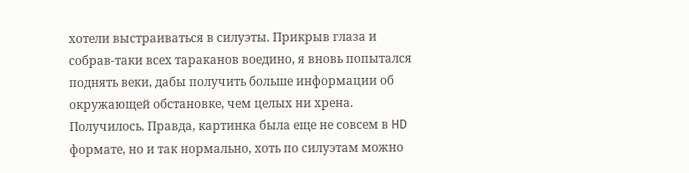хотели выстраиваться в силуэты. Прикрыв глаза и собрав-таки всех тараканов воедино, я вновь попытался поднять веки, дабы получить больше информации об окружающей обстановке, чем целых ни хрена. Получилось. Правда, картинка была еще не совсем в HD формате, но и так нормально, хоть по силуэтам можно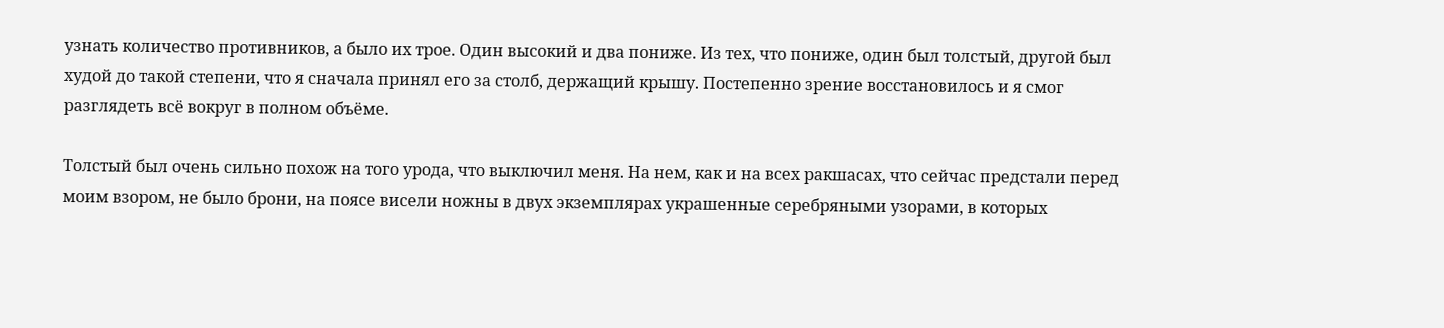узнать количество противников, а было их трое. Один высокий и два пониже. Из тех, что пониже, один был толстый, другой был худой до такой степени, что я сначала принял его за столб, держащий крышу. Постепенно зрение восстановилось и я смог разглядеть всё вокруг в полном объёме.

Толстый был очень сильно похож на того урода, что выключил меня. На нем, как и на всех ракшасах, что сейчас предстали перед моим взором, не было брони, на поясе висели ножны в двух экземплярах украшенные серебряными узорами, в которых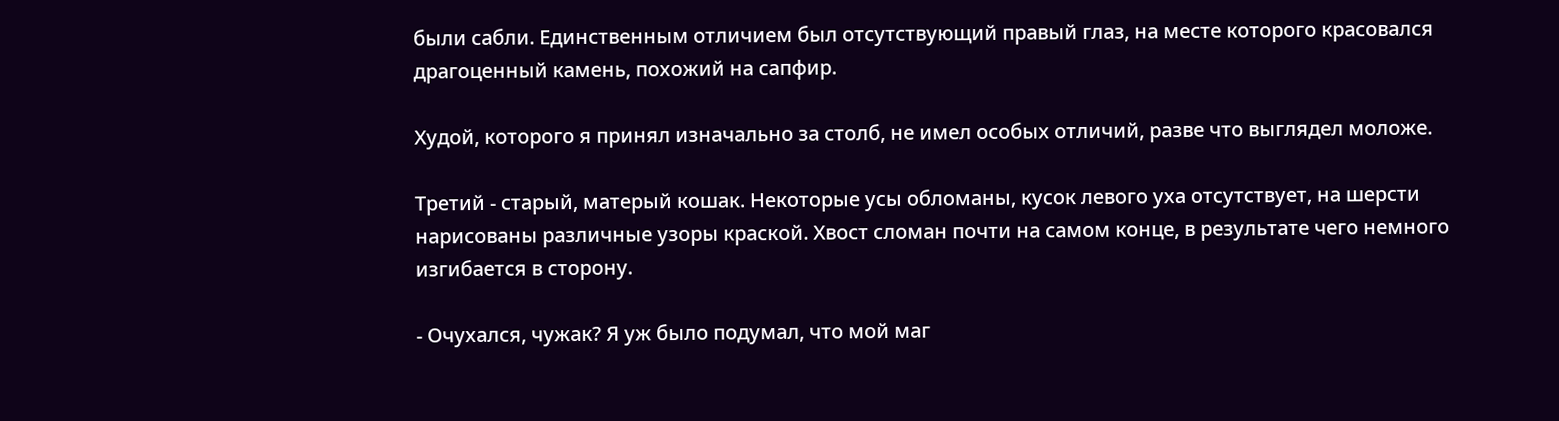были сабли. Единственным отличием был отсутствующий правый глаз, на месте которого красовался драгоценный камень, похожий на сапфир.

Худой, которого я принял изначально за столб, не имел особых отличий, разве что выглядел моложе.

Третий - старый, матерый кошак. Некоторые усы обломаны, кусок левого уха отсутствует, на шерсти нарисованы различные узоры краской. Хвост сломан почти на самом конце, в результате чего немного изгибается в сторону.

- Очухался, чужак? Я уж было подумал, что мой маг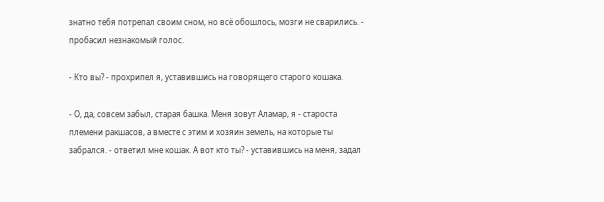знатно тебя потрепал своим сном, но всё обошлось, мозги не сварились. - пробасил незнакомый голос.

- Кто вы? - прохрипел я, уставившись на говорящего старого кошака.

- О, да, совсем забыл, старая башка. Меня зовут Аламар, я - староста племени ракшасов, а вместе с этим и хозяин земель, на которые ты забрался. - ответил мне кошак. А вот кто ты? - уставившись на меня, задал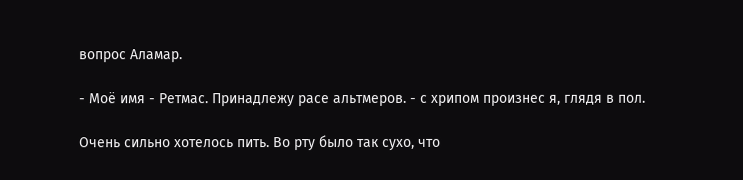вопрос Аламар.

- Моё имя - Ретмас. Принадлежу расе альтмеров. - с хрипом произнес я, глядя в пол.

Очень сильно хотелось пить. Во рту было так сухо, что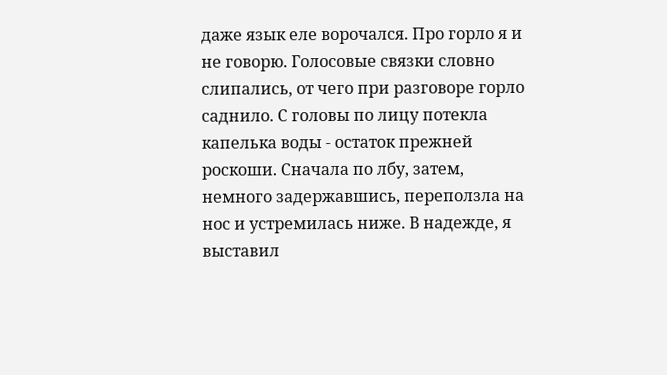даже язык еле ворочался. Про горло я и не говорю. Голосовые связки словно слипались, от чего при разговоре горло саднило. С головы по лицу потекла капелька воды - остаток прежней роскоши. Сначала по лбу, затем, немного задержавшись, переползла на нос и устремилась ниже. В надежде, я выставил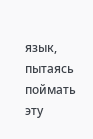язык, пытаясь поймать эту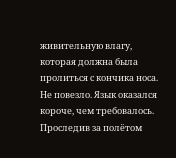живительную влагу, которая должна была пролиться с кончика носа. Не повезло. Язык оказался короче, чем требовалось. Проследив за полётом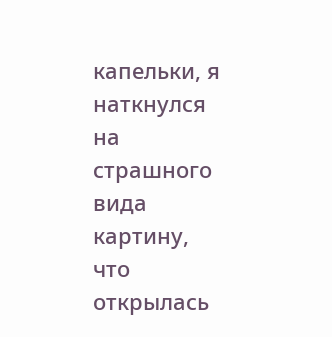капельки, я наткнулся на страшного вида картину, что открылась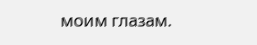моим глазам.